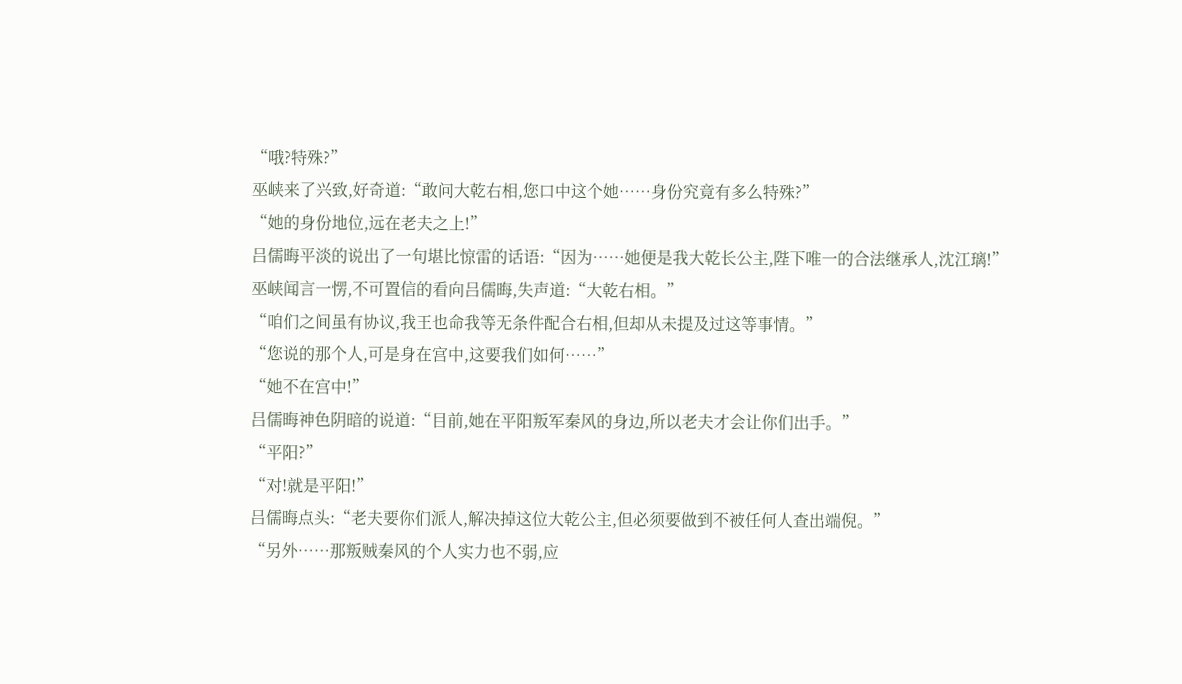“哦?特殊?”
巫峡来了兴致,好奇道:“敢问大乾右相,您口中这个她……身份究竟有多么特殊?”
“她的身份地位,远在老夫之上!”
吕儒晦平淡的说出了一句堪比惊雷的话语:“因为……她便是我大乾长公主,陛下唯一的合法继承人,沈江璃!”
巫峡闻言一愣,不可置信的看向吕儒晦,失声道:“大乾右相。”
“咱们之间虽有协议,我王也命我等无条件配合右相,但却从未提及过这等事情。”
“您说的那个人,可是身在宫中,这要我们如何……”
“她不在宫中!”
吕儒晦神色阴暗的说道:“目前,她在平阳叛军秦风的身边,所以老夫才会让你们出手。”
“平阳?”
“对!就是平阳!”
吕儒晦点头:“老夫要你们派人,解决掉这位大乾公主,但必须要做到不被任何人查出端倪。”
“另外……那叛贼秦风的个人实力也不弱,应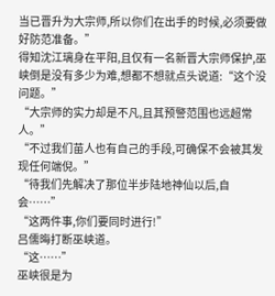当已晋升为大宗师,所以你们在出手的时候,必须要做好防范准备。”
得知沈江璃身在平阳,且仅有一名新晋大宗师保护,巫峡倒是没有多少为难,想都不想就点头说道:“这个没问题。”
“大宗师的实力却是不凡,且其预警范围也远超常人。”
“不过我们苗人也有自己的手段,可确保不会被其发现任何端倪。”
“待我们先解决了那位半步陆地神仙以后,自会……”
“这两件事,你们要同时进行!”
吕儒晦打断巫峡道。
“这……”
巫峡很是为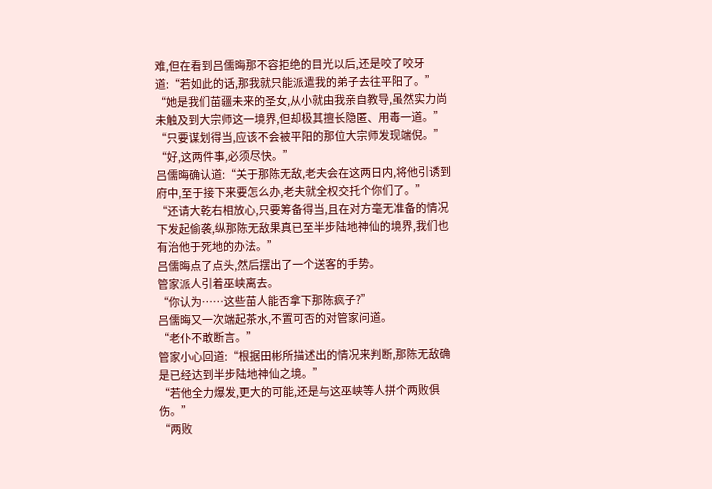难,但在看到吕儒晦那不容拒绝的目光以后,还是咬了咬牙道:“若如此的话,那我就只能派遣我的弟子去往平阳了。”
“她是我们苗疆未来的圣女,从小就由我亲自教导,虽然实力尚未触及到大宗师这一境界,但却极其擅长隐匿、用毒一道。”
“只要谋划得当,应该不会被平阳的那位大宗师发现端倪。”
“好,这两件事,必须尽快。”
吕儒晦确认道:“关于那陈无敌,老夫会在这两日内,将他引诱到府中,至于接下来要怎么办,老夫就全权交托个你们了。”
“还请大乾右相放心,只要筹备得当,且在对方毫无准备的情况下发起偷袭,纵那陈无敌果真已至半步陆地神仙的境界,我们也有治他于死地的办法。”
吕儒晦点了点头,然后摆出了一个送客的手势。
管家派人引着巫峡离去。
“你认为……这些苗人能否拿下那陈疯子?”
吕儒晦又一次端起茶水,不置可否的对管家问道。
“老仆不敢断言。”
管家小心回道:“根据田彬所描述出的情况来判断,那陈无敌确是已经达到半步陆地神仙之境。”
“若他全力爆发,更大的可能,还是与这巫峡等人拼个两败俱伤。”
“两败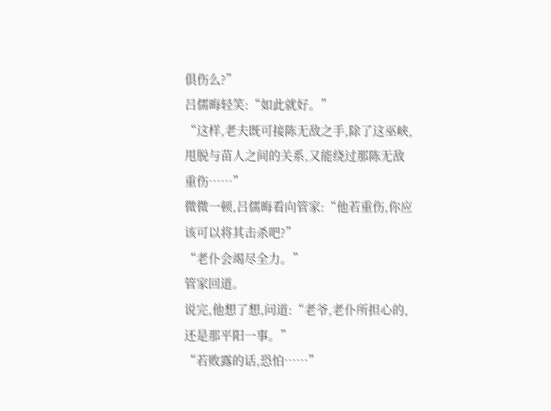俱伤么?”
吕儒晦轻笑:“如此就好。”
“这样,老夫既可接陈无敌之手,除了这巫峡,甩脱与苗人之间的关系,又能绕过那陈无敌重伤……”
微微一顿,吕儒晦看向管家:“他若重伤,你应该可以将其击杀吧?”
“老仆会竭尽全力。”
管家回道。
说完,他想了想,问道:“老爷,老仆所担心的,还是那平阳一事。”
“若败露的话,恐怕……”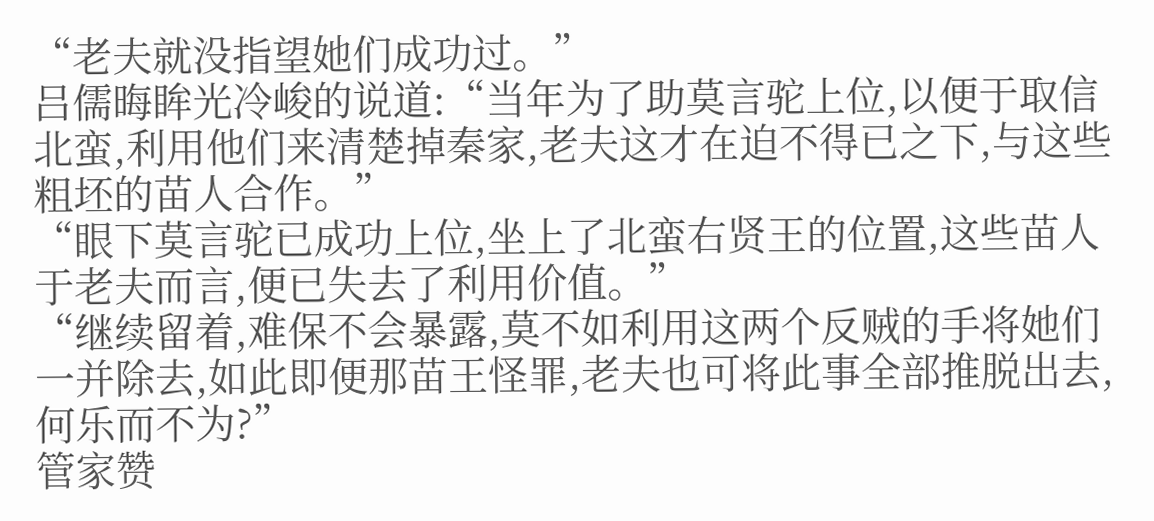“老夫就没指望她们成功过。”
吕儒晦眸光冷峻的说道:“当年为了助莫言驼上位,以便于取信北蛮,利用他们来清楚掉秦家,老夫这才在迫不得已之下,与这些粗坯的苗人合作。”
“眼下莫言驼已成功上位,坐上了北蛮右贤王的位置,这些苗人于老夫而言,便已失去了利用价值。”
“继续留着,难保不会暴露,莫不如利用这两个反贼的手将她们一并除去,如此即便那苗王怪罪,老夫也可将此事全部推脱出去,何乐而不为?”
管家赞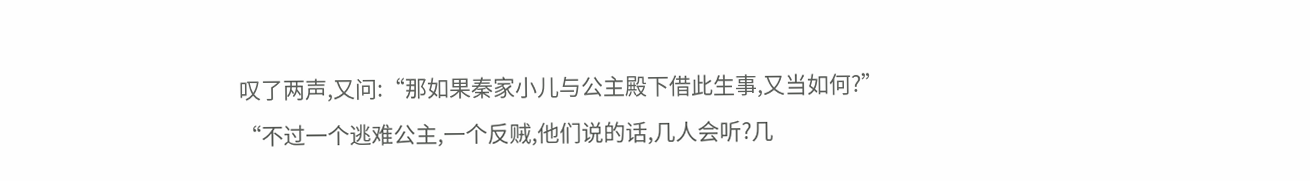叹了两声,又问:“那如果秦家小儿与公主殿下借此生事,又当如何?”
“不过一个逃难公主,一个反贼,他们说的话,几人会听?几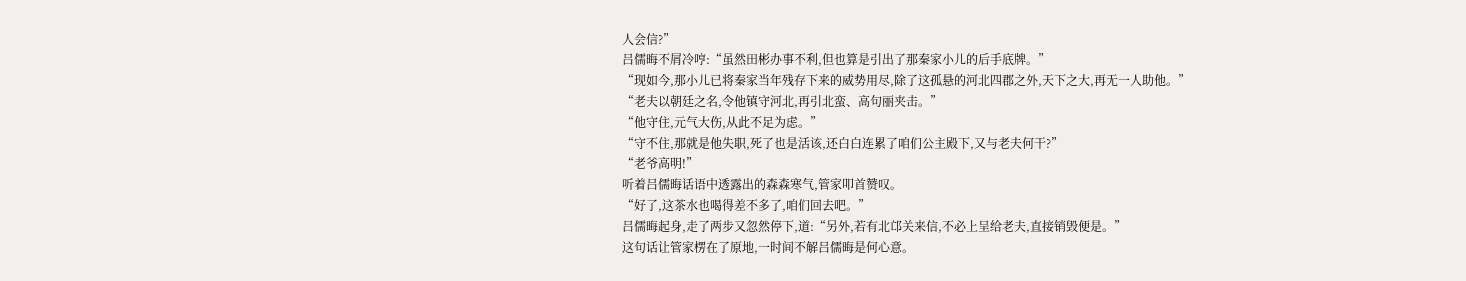人会信?”
吕儒晦不屑冷哼:“虽然田彬办事不利,但也算是引出了那秦家小儿的后手底牌。”
“现如今,那小儿已将秦家当年残存下来的威势用尽,除了这孤悬的河北四郡之外,天下之大,再无一人助他。”
“老夫以朝廷之名,令他镇守河北,再引北蛮、高句丽夹击。”
“他守住,元气大伤,从此不足为虑。”
“守不住,那就是他失职,死了也是活该,还白白连累了咱们公主殿下,又与老夫何干?”
“老爷高明!”
听着吕儒晦话语中透露出的森森寒气,管家叩首赞叹。
“好了,这茶水也喝得差不多了,咱们回去吧。”
吕儒晦起身,走了两步又忽然停下,道:“另外,若有北邙关来信,不必上呈给老夫,直接销毁便是。”
这句话让管家楞在了原地,一时间不解吕儒晦是何心意。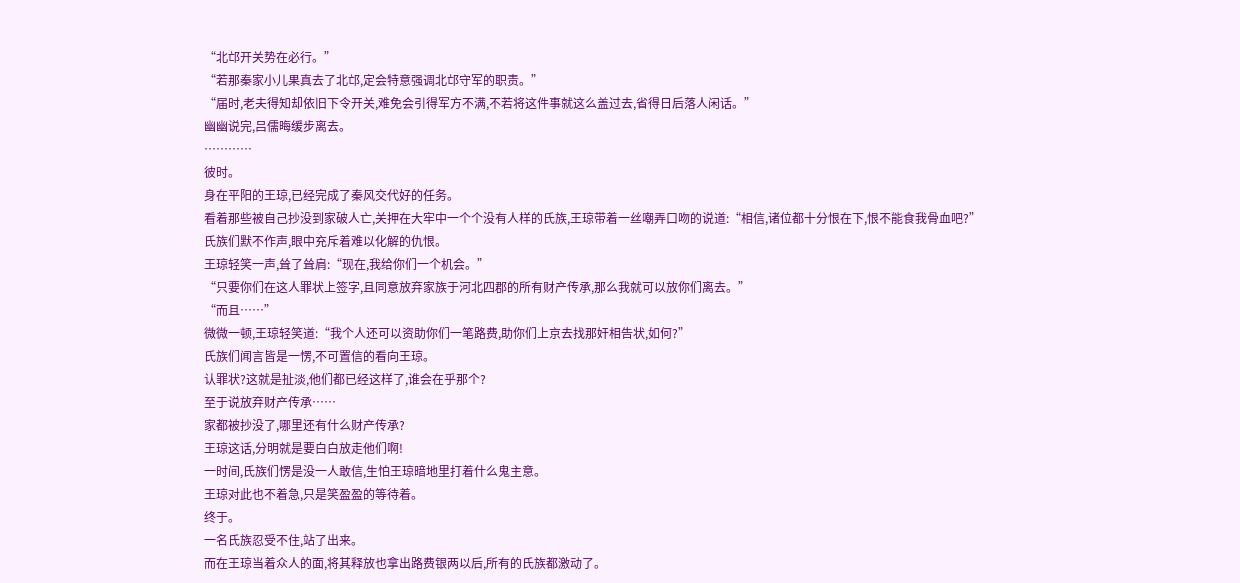“北邙开关势在必行。”
“若那秦家小儿果真去了北邙,定会特意强调北邙守军的职责。”
“届时,老夫得知却依旧下令开关,难免会引得军方不满,不若将这件事就这么盖过去,省得日后落人闲话。”
幽幽说完,吕儒晦缓步离去。
…………
彼时。
身在平阳的王琼,已经完成了秦风交代好的任务。
看着那些被自己抄没到家破人亡,关押在大牢中一个个没有人样的氏族,王琼带着一丝嘲弄口吻的说道:“相信,诸位都十分恨在下,恨不能食我骨血吧?”
氏族们默不作声,眼中充斥着难以化解的仇恨。
王琼轻笑一声,耸了耸肩:“现在,我给你们一个机会。”
“只要你们在这人罪状上签字,且同意放弃家族于河北四郡的所有财产传承,那么我就可以放你们离去。”
“而且……”
微微一顿,王琼轻笑道:“我个人还可以资助你们一笔路费,助你们上京去找那奸相告状,如何?”
氏族们闻言皆是一愣,不可置信的看向王琼。
认罪状?这就是扯淡,他们都已经这样了,谁会在乎那个?
至于说放弃财产传承……
家都被抄没了,哪里还有什么财产传承?
王琼这话,分明就是要白白放走他们啊!
一时间,氏族们愣是没一人敢信,生怕王琼暗地里打着什么鬼主意。
王琼对此也不着急,只是笑盈盈的等待着。
终于。
一名氏族忍受不住,站了出来。
而在王琼当着众人的面,将其释放也拿出路费银两以后,所有的氏族都激动了。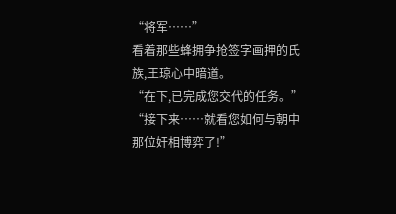“将军……”
看着那些蜂拥争抢签字画押的氏族,王琼心中暗道。
“在下,已完成您交代的任务。”
“接下来……就看您如何与朝中那位奸相博弈了!”